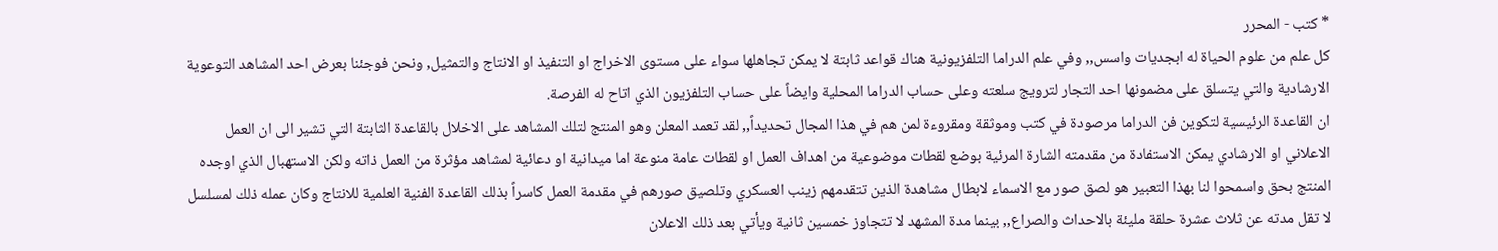* كتب - المحرر
كل علم من علوم الحياة له ابجديات واسس,, وفي علم الدراما التلفزيونية هناك قواعد ثابتة لا يمكن تجاهلها سواء على مستوى الاخراج او التنفيذ او الانتاج والتمثيل, ونحن فوجئنا بعرض احد المشاهد التوعوية الارشادية والتي يتسلق على مضمونها احد التجار لترويج سلعته وعلى حساب الدراما المحلية وايضاً على حساب التلفزيون الذي اتاح له الفرصة.
ان القاعدة الرئيسية لتكوين فن الدراما مرصودة في كتب وموثقة ومقروءة لمن هم في هذا المجال تحديداً,, لقد تعمد المعلن وهو المنتج لتلك المشاهد على الاخلال بالقاعدة الثابتة التي تشير الى ان العمل الاعلاني او الارشادي يمكن الاستفادة من مقدمته الشارة المرئية بوضع لقطات موضوعية من اهداف العمل او لقطات عامة منوعة اما ميدانية او دعائية لمشاهد مؤثرة من العمل ذاته ولكن الاستهبال الذي اوجده المنتج بحق واسمحوا لنا بهذا التعبير هو لصق صور مع الاسماء لابطال مشاهدة الذين تتقدمهم زينب العسكري وتلصيق صورهم في مقدمة العمل كاسراً بذلك القاعدة الفنية العلمية للانتاج وكان عمله ذلك لمسلسل لا تقل مدته عن ثلاث عشرة حلقة مليئة بالاحداث والصراع,, بينما مدة المشهد لا تتجاوز خمسين ثانية ويأتي بعد ذلك الاعلان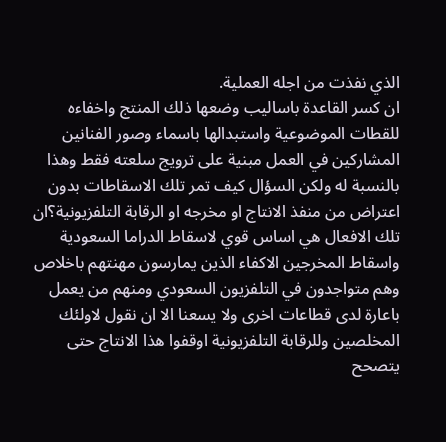الذي نفذت من اجله العملية.
ان كسر القاعدة باساليب وضعها ذلك المنتج واخفاءه للقطات الموضوعية واستبدالها باسماء وصور الفنانين المشاركين في العمل مبنية على ترويج سلعته فقط وهذا بالنسبة له ولكن السؤال كيف تمر تلك الاسقاطات بدون اعتراض من منفذ الانتاج او مخرجه او الرقابة التلفزيونية؟ان تلك الافعال هي اساس قوي لاسقاط الدراما السعودية واسقاط المخرجين الاكفاء الذين يمارسون مهنتهم باخلاص وهم متواجدون في التلفزيون السعودي ومنهم من يعمل باعارة لدى قطاعات اخرى ولا يسعنا الا ان نقول لاولئك المخلصين وللرقابة التلفزيونية اوقفوا هذا الانتاج حتى يتصحح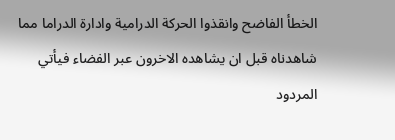الخطأ الفاضح وانقذوا الحركة الدرامية وادارة الدراما مما شاهدناه قبل ان يشاهده الاخرون عبر الفضاء فيأتي المردود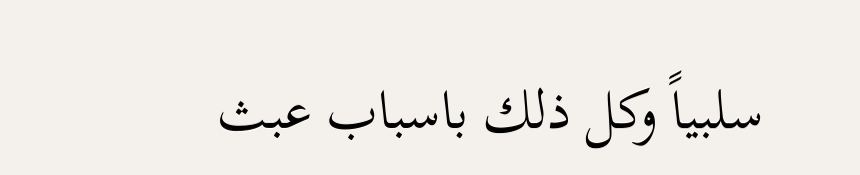سلبياً وكل ذلك باسباب عبث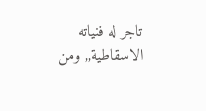تاجر له فنياته الاسقاطية,, ومن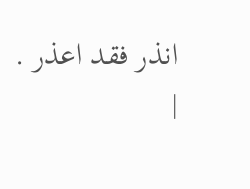انذر فقد اعذر .
|